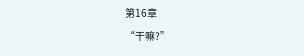第16章
“干嘛?”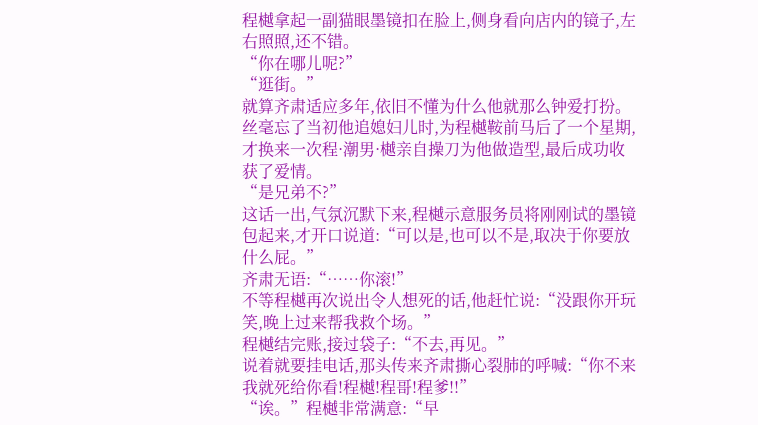程樾拿起一副猫眼墨镜扣在脸上,侧身看向店内的镜子,左右照照,还不错。
“你在哪儿呢?”
“逛街。”
就算齐肃适应多年,依旧不懂为什么他就那么钟爱打扮。
丝毫忘了当初他追媳妇儿时,为程樾鞍前马后了一个星期,才换来一次程·潮男·樾亲自操刀为他做造型,最后成功收获了爱情。
“是兄弟不?”
这话一出,气氛沉默下来,程樾示意服务员将刚刚试的墨镜包起来,才开口说道:“可以是,也可以不是,取决于你要放什么屁。”
齐肃无语:“……你滚!”
不等程樾再次说出令人想死的话,他赶忙说:“没跟你开玩笑,晚上过来帮我救个场。”
程樾结完账,接过袋子:“不去,再见。”
说着就要挂电话,那头传来齐肃撕心裂肺的呼喊:“你不来我就死给你看!程樾!程哥!程爹!!”
“诶。”程樾非常满意:“早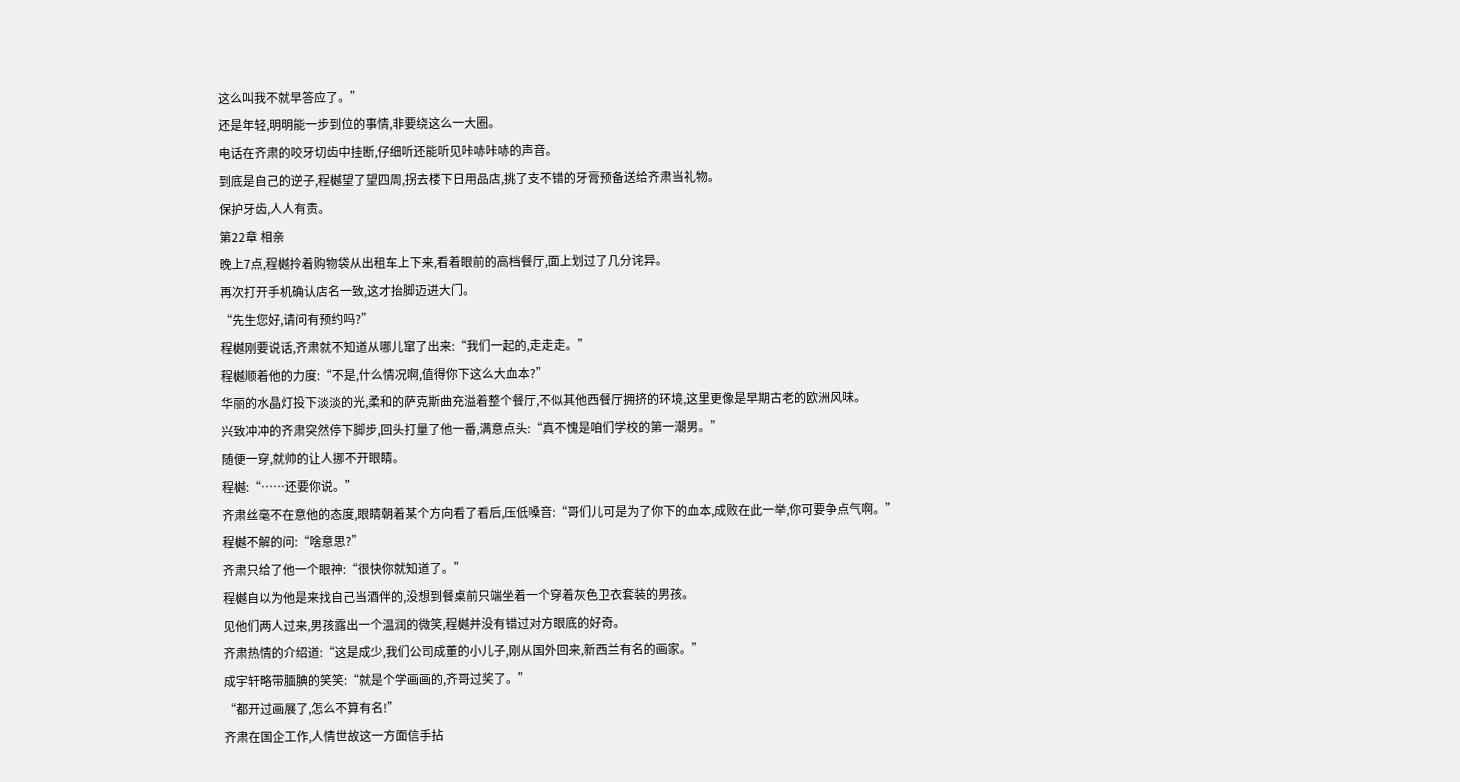这么叫我不就早答应了。”
还是年轻,明明能一步到位的事情,非要绕这么一大圈。
电话在齐肃的咬牙切齿中挂断,仔细听还能听见咔哧咔哧的声音。
到底是自己的逆子,程樾望了望四周,拐去楼下日用品店,挑了支不错的牙膏预备送给齐肃当礼物。
保护牙齿,人人有责。
第22章 相亲
晚上7点,程樾拎着购物袋从出租车上下来,看着眼前的高档餐厅,面上划过了几分诧异。
再次打开手机确认店名一致,这才抬脚迈进大门。
“先生您好,请问有预约吗?”
程樾刚要说话,齐肃就不知道从哪儿窜了出来:“我们一起的,走走走。”
程樾顺着他的力度:“不是,什么情况啊,值得你下这么大血本?”
华丽的水晶灯投下淡淡的光,柔和的萨克斯曲充溢着整个餐厅,不似其他西餐厅拥挤的环境,这里更像是早期古老的欧洲风味。
兴致冲冲的齐肃突然停下脚步,回头打量了他一番,满意点头:“真不愧是咱们学校的第一潮男。”
随便一穿,就帅的让人挪不开眼睛。
程樾:“……还要你说。”
齐肃丝毫不在意他的态度,眼睛朝着某个方向看了看后,压低嗓音:“哥们儿可是为了你下的血本,成败在此一举,你可要争点气啊。”
程樾不解的问:“啥意思?”
齐肃只给了他一个眼神:“很快你就知道了。”
程樾自以为他是来找自己当酒伴的,没想到餐桌前只端坐着一个穿着灰色卫衣套装的男孩。
见他们两人过来,男孩露出一个温润的微笑,程樾并没有错过对方眼底的好奇。
齐肃热情的介绍道:“这是成少,我们公司成董的小儿子,刚从国外回来,新西兰有名的画家。”
成宇轩略带腼腆的笑笑:“就是个学画画的,齐哥过奖了。”
“都开过画展了,怎么不算有名!”
齐肃在国企工作,人情世故这一方面信手拈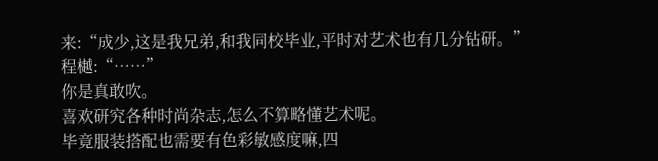来:“成少,这是我兄弟,和我同校毕业,平时对艺术也有几分钻研。”
程樾:“……”
你是真敢吹。
喜欢研究各种时尚杂志,怎么不算略懂艺术呢。
毕竟服装搭配也需要有色彩敏感度嘛,四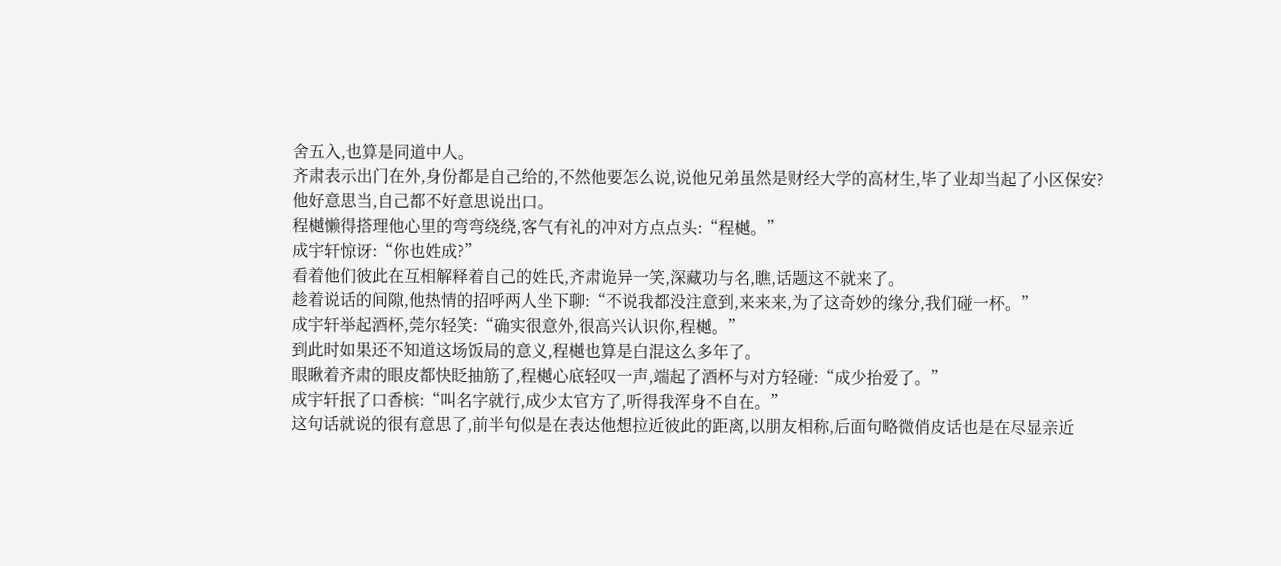舍五入,也算是同道中人。
齐肃表示出门在外,身份都是自己给的,不然他要怎么说,说他兄弟虽然是财经大学的高材生,毕了业却当起了小区保安?
他好意思当,自己都不好意思说出口。
程樾懒得搭理他心里的弯弯绕绕,客气有礼的冲对方点点头:“程樾。”
成宇轩惊讶:“你也姓成?”
看着他们彼此在互相解释着自己的姓氏,齐肃诡异一笑,深藏功与名,瞧,话题这不就来了。
趁着说话的间隙,他热情的招呼两人坐下聊:“不说我都没注意到,来来来,为了这奇妙的缘分,我们碰一杯。”
成宇轩举起酒杯,莞尔轻笑:“确实很意外,很高兴认识你,程樾。”
到此时如果还不知道这场饭局的意义,程樾也算是白混这么多年了。
眼瞅着齐肃的眼皮都快眨抽筋了,程樾心底轻叹一声,端起了酒杯与对方轻碰:“成少抬爱了。”
成宇轩抿了口香槟:“叫名字就行,成少太官方了,听得我浑身不自在。”
这句话就说的很有意思了,前半句似是在表达他想拉近彼此的距离,以朋友相称,后面句略微俏皮话也是在尽显亲近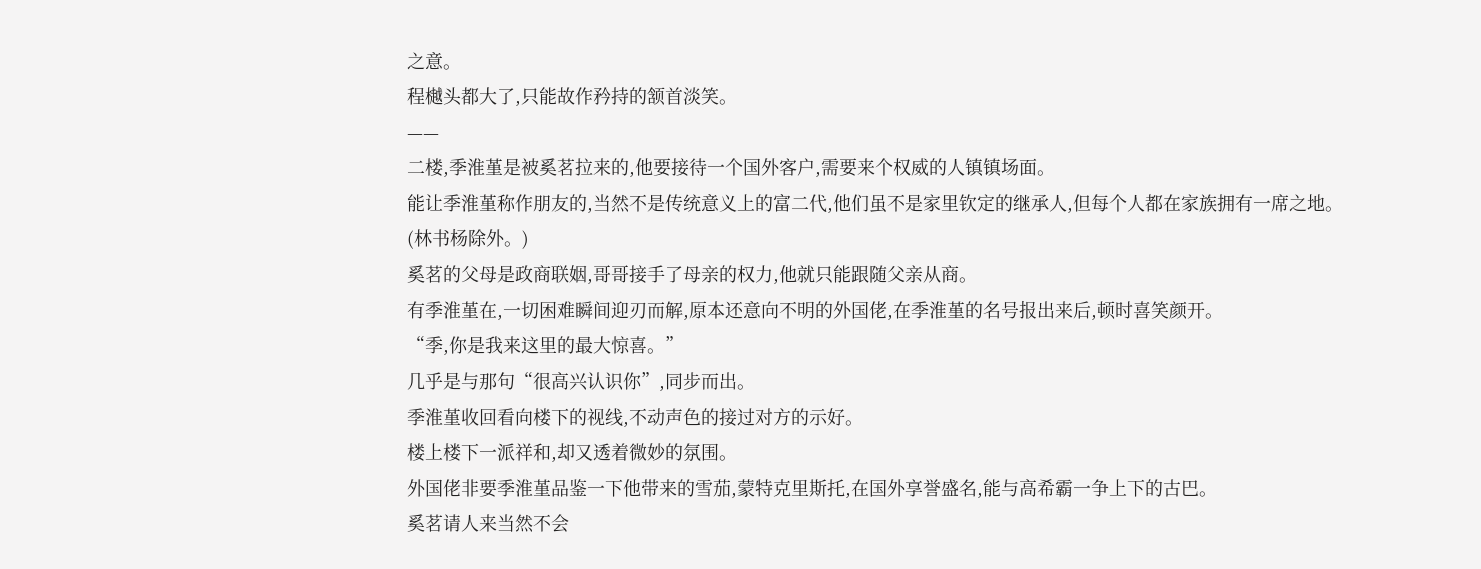之意。
程樾头都大了,只能故作矜持的颔首淡笑。
——
二楼,季淮堇是被奚茗拉来的,他要接待一个国外客户,需要来个权威的人镇镇场面。
能让季淮堇称作朋友的,当然不是传统意义上的富二代,他们虽不是家里钦定的继承人,但每个人都在家族拥有一席之地。
(林书杨除外。)
奚茗的父母是政商联姻,哥哥接手了母亲的权力,他就只能跟随父亲从商。
有季淮堇在,一切困难瞬间迎刃而解,原本还意向不明的外国佬,在季淮堇的名号报出来后,顿时喜笑颜开。
“季,你是我来这里的最大惊喜。”
几乎是与那句“很高兴认识你”,同步而出。
季淮堇收回看向楼下的视线,不动声色的接过对方的示好。
楼上楼下一派祥和,却又透着微妙的氛围。
外国佬非要季淮堇品鉴一下他带来的雪茄,蒙特克里斯托,在国外享誉盛名,能与高希霸一争上下的古巴。
奚茗请人来当然不会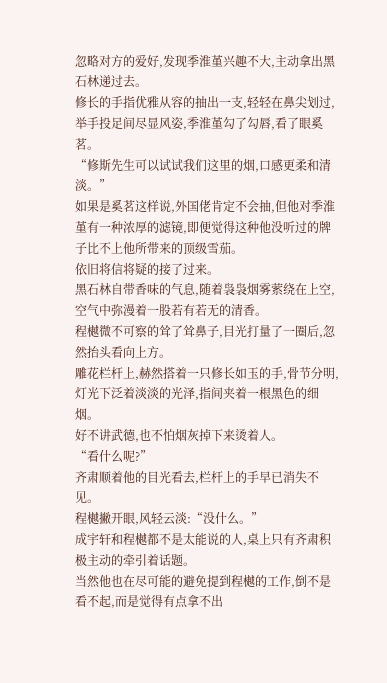忽略对方的爱好,发现季淮堇兴趣不大,主动拿出黑石林递过去。
修长的手指优雅从容的抽出一支,轻轻在鼻尖划过,举手投足间尽显风姿,季淮堇勾了勾唇,看了眼奚茗。
“修斯先生可以试试我们这里的烟,口感更柔和清淡。”
如果是奚茗这样说,外国佬肯定不会抽,但他对季淮堇有一种浓厚的滤镜,即便觉得这种他没听过的牌子比不上他所带来的顶级雪茄。
依旧将信将疑的接了过来。
黑石林自带香味的气息,随着袅袅烟雾萦绕在上空,空气中弥漫着一股若有若无的清香。
程樾微不可察的耸了耸鼻子,目光打量了一圈后,忽然抬头看向上方。
雕花栏杆上,赫然搭着一只修长如玉的手,骨节分明,灯光下泛着淡淡的光泽,指间夹着一根黑色的细烟。
好不讲武德,也不怕烟灰掉下来烫着人。
“看什么呢?”
齐肃顺着他的目光看去,栏杆上的手早已消失不见。
程樾撇开眼,风轻云淡:“没什么。”
成宇轩和程樾都不是太能说的人,桌上只有齐肃积极主动的牵引着话题。
当然他也在尽可能的避免提到程樾的工作,倒不是看不起,而是觉得有点拿不出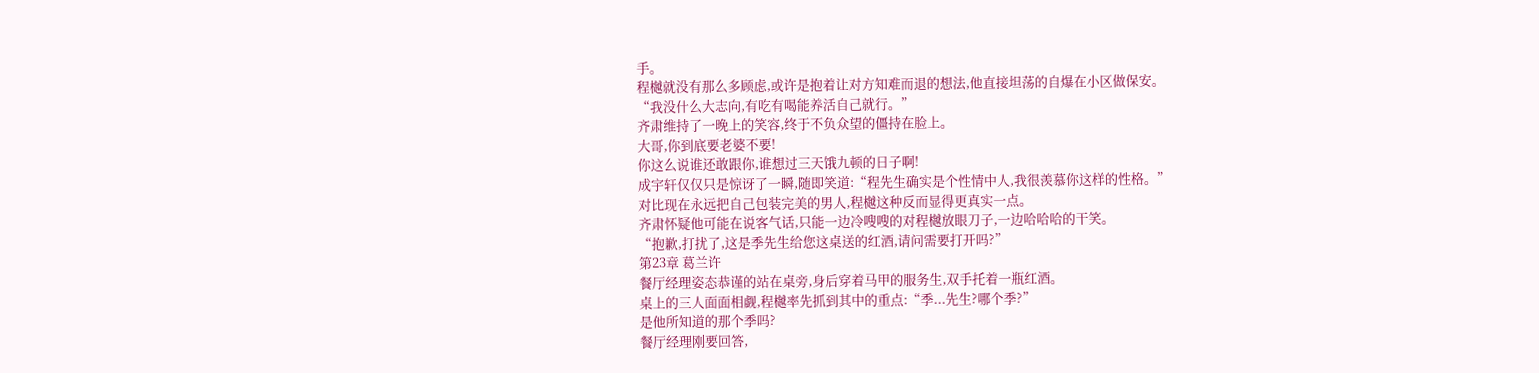手。
程樾就没有那么多顾虑,或许是抱着让对方知难而退的想法,他直接坦荡的自爆在小区做保安。
“我没什么大志向,有吃有喝能养活自己就行。”
齐肃维持了一晚上的笑容,终于不负众望的僵持在脸上。
大哥,你到底要老婆不要!
你这么说谁还敢跟你,谁想过三天饿九顿的日子啊!
成宇轩仅仅只是惊讶了一瞬,随即笑道:“程先生确实是个性情中人,我很羡慕你这样的性格。”
对比现在永远把自己包装完美的男人,程樾这种反而显得更真实一点。
齐肃怀疑他可能在说客气话,只能一边冷嗖嗖的对程樾放眼刀子,一边哈哈哈的干笑。
“抱歉,打扰了,这是季先生给您这桌送的红酒,请问需要打开吗?”
第23章 葛兰许
餐厅经理姿态恭谨的站在桌旁,身后穿着马甲的服务生,双手托着一瓶红酒。
桌上的三人面面相觑,程樾率先抓到其中的重点:“季...先生?哪个季?”
是他所知道的那个季吗?
餐厅经理刚要回答,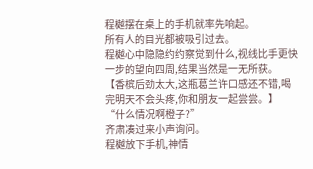程樾摆在桌上的手机就率先响起。
所有人的目光都被吸引过去。
程樾心中隐隐约约察觉到什么,视线比手更快一步的望向四周,结果当然是一无所获。
【香槟后劲太大,这瓶葛兰许口感还不错,喝完明天不会头疼,你和朋友一起尝尝。】
“什么情况啊橙子?”
齐肃凑过来小声询问。
程樾放下手机,神情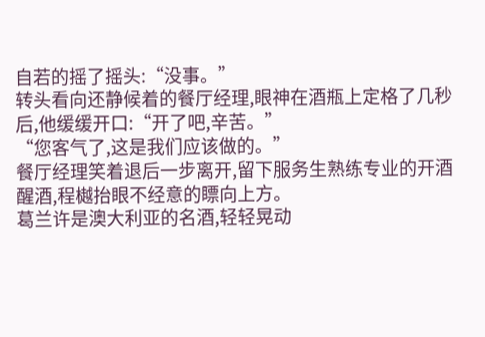自若的摇了摇头:“没事。”
转头看向还静候着的餐厅经理,眼神在酒瓶上定格了几秒后,他缓缓开口:“开了吧,辛苦。”
“您客气了,这是我们应该做的。”
餐厅经理笑着退后一步离开,留下服务生熟练专业的开酒醒酒,程樾抬眼不经意的瞟向上方。
葛兰许是澳大利亚的名酒,轻轻晃动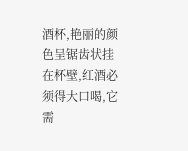酒杯,艳丽的颜色呈锯齿状挂在杯壁,红酒必须得大口喝,它需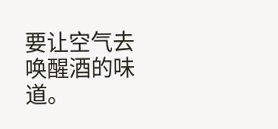要让空气去唤醒酒的味道。